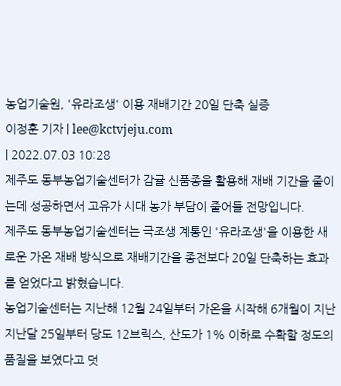농업기술원, '유라조생' 이용 재배기간 20일 단축 실증
이정훈 기자 | lee@kctvjeju.com
| 2022.07.03 10:28
제주도 동부농업기술센터가 감귤 신품종을 활용해 재배 기간을 줄이는데 성공하면서 고유가 시대 농가 부담이 줄어들 전망입니다.
제주도 동부농업기술센터는 극조생 계통인 '유라조생'을 이용한 새로운 가온 재배 방식으로 재배기간을 종전보다 20일 단축하는 효과를 얻었다고 밝혔습니다.
농업기술센터는 지난해 12월 24일부터 가온을 시작해 6개월이 지난 지난달 25일부터 당도 12브릭스, 산도가 1% 이하로 수확할 정도의 품질을 보였다고 덧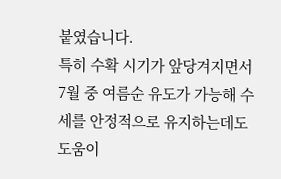붙였습니다.
특히 수확 시기가 앞당겨지면서 7월 중 여름순 유도가 가능해 수세를 안정적으로 유지하는데도 도움이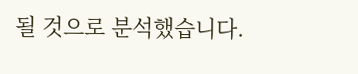될 것으로 분석했습니다.